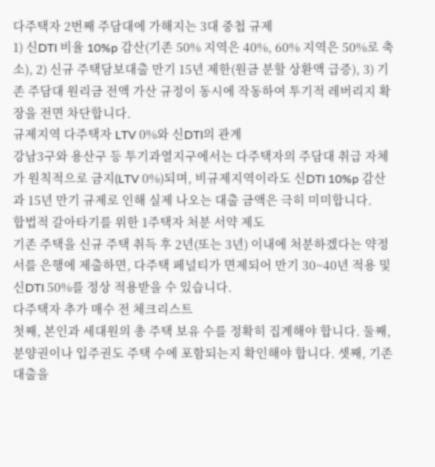다주택자 2번째 주담대에 가해지는 3대 중첩 규제
1) 신DTI 비율 10%p 감산(기존 50% 지역은 40%, 60% 지역은 50%로 축소), 2) 신규 주택담보대출 만기 15년 제한(원금 분할 상환액 급증), 3) 기존 주담대 원리금 전액 가산 규정이 동시에 작동하여 투기적 레버리지 확장을 전면 차단합니다.
규제지역 다주택자 LTV 0%와 신DTI의 관계
강남3구와 용산구 등 투기과열지구에서는 다주택자의 주담대 취급 자체가 원칙적으로 금지(LTV 0%)되며, 비규제지역이라도 신DTI 10%p 감산과 15년 만기 규제로 인해 실제 나오는 대출 금액은 극히 미미합니다.
합법적 갈아타기를 위한 1주택자 처분 서약 제도
기존 주택을 신규 주택 취득 후 2년(또는 3년) 이내에 처분하겠다는 약정서를 은행에 제출하면, 다주택 페널티가 면제되어 만기 30~40년 적용 및 신DTI 50%를 정상 적용받을 수 있습니다.
다주택자 추가 매수 전 체크리스트
첫째, 본인과 세대원의 총 주택 보유 수를 정확히 집계해야 합니다. 둘째, 분양권이나 입주권도 주택 수에 포함되는지 확인해야 합니다. 셋째, 기존 대출을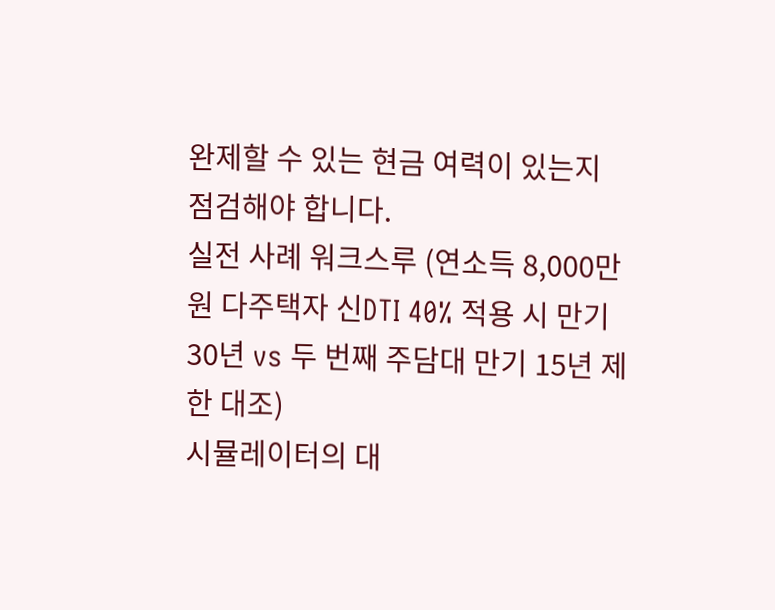완제할 수 있는 현금 여력이 있는지 점검해야 합니다.
실전 사례 워크스루 (연소득 8,000만 원 다주택자 신DTI 40% 적용 시 만기 30년 vs 두 번째 주담대 만기 15년 제한 대조)
시뮬레이터의 대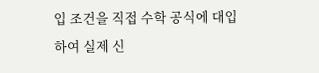입 조건을 직접 수학 공식에 대입하여 실제 신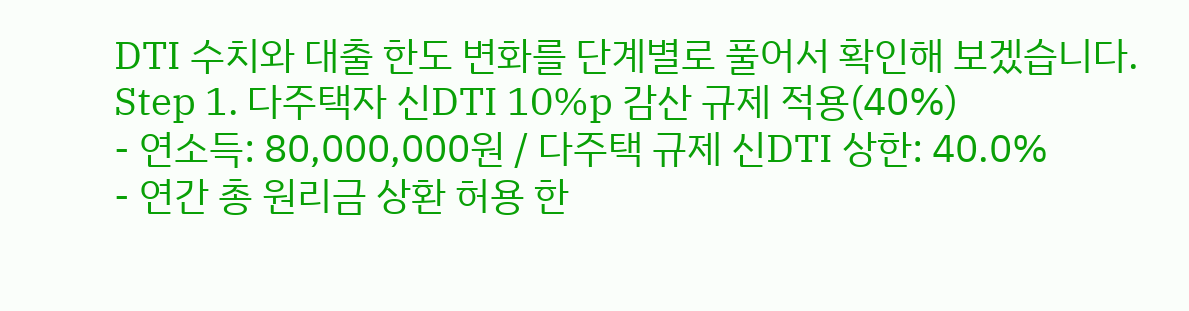DTI 수치와 대출 한도 변화를 단계별로 풀어서 확인해 보겠습니다.
Step 1. 다주택자 신DTI 10%p 감산 규제 적용(40%)
- 연소득: 80,000,000원 / 다주택 규제 신DTI 상한: 40.0%
- 연간 총 원리금 상환 허용 한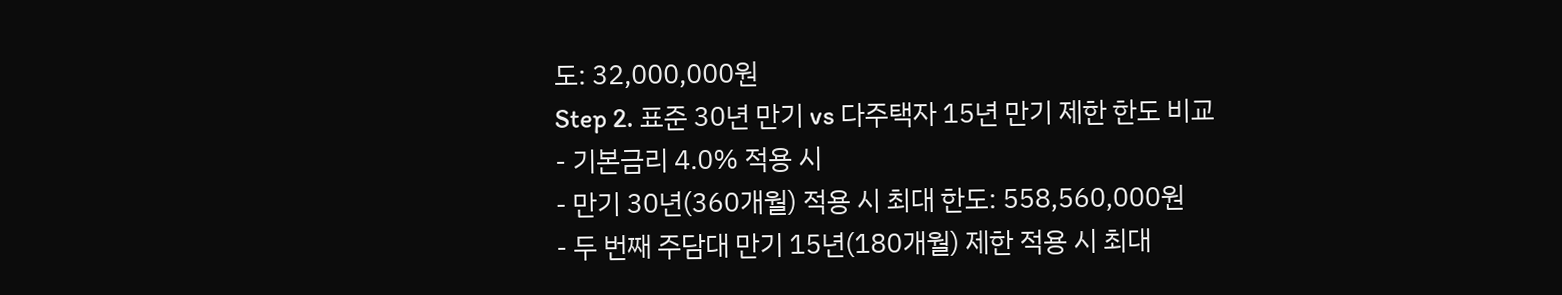도: 32,000,000원
Step 2. 표준 30년 만기 vs 다주택자 15년 만기 제한 한도 비교
- 기본금리 4.0% 적용 시
- 만기 30년(360개월) 적용 시 최대 한도: 558,560,000원
- 두 번째 주담대 만기 15년(180개월) 제한 적용 시 최대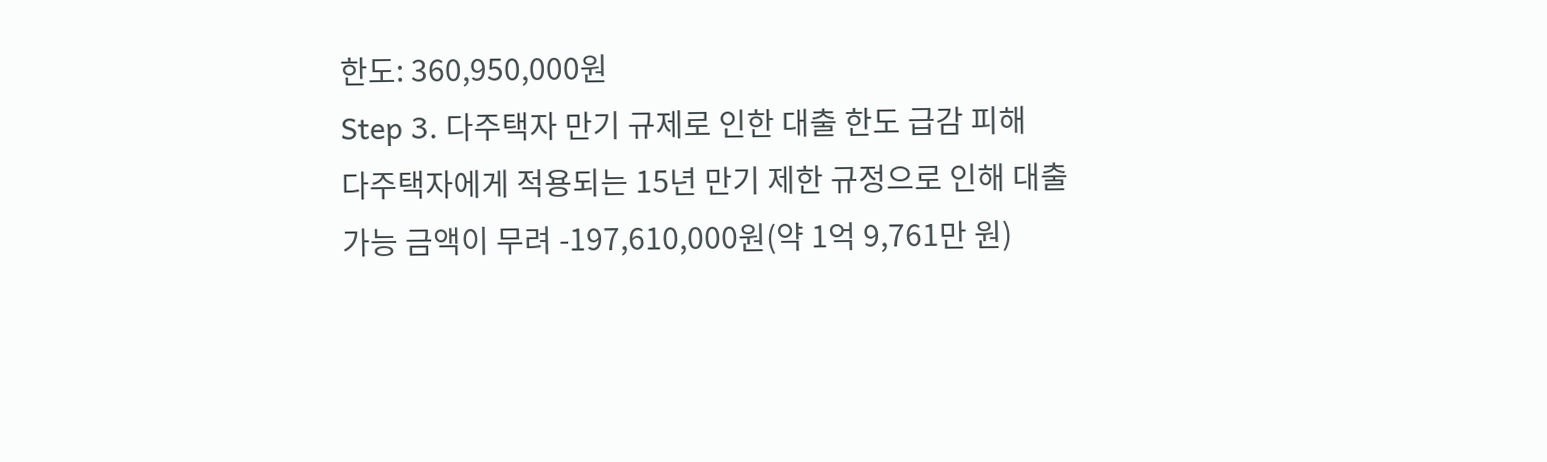한도: 360,950,000원
Step 3. 다주택자 만기 규제로 인한 대출 한도 급감 피해
다주택자에게 적용되는 15년 만기 제한 규정으로 인해 대출 가능 금액이 무려 -197,610,000원(약 1억 9,761만 원)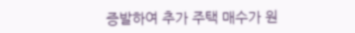증발하여 추가 주택 매수가 원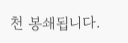천 봉쇄됩니다.